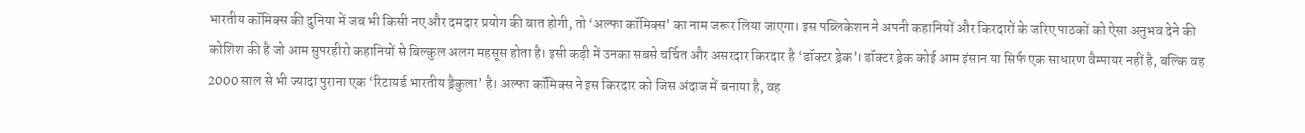भारतीय कॉमिक्स की दुनिया में जब भी किसी नए और दमदार प्रयोग की बात होगी, तो ‘अल्फा कॉमिक्स’ का नाम जरूर लिया जाएगा। इस पब्लिकेशन ने अपनी कहानियों और किरदारों के जरिए पाठकों को ऐसा अनुभव देने की कोशिश की है जो आम सुपरहीरो कहानियों से बिल्कुल अलग महसूस होता है। इसी कड़ी में उनका सबसे चर्चित और असरदार किरदार है ‘डॉक्टर ड्रेक’। डॉक्टर ड्रेक कोई आम इंसान या सिर्फ एक साधारण वैम्पायर नहीं है, बल्कि वह 2000 साल से भी ज्यादा पुराना एक ‘रिटायर्ड भारतीय ड्रैकुला’ है। अल्फा कॉमिक्स ने इस किरदार को जिस अंदाज में बनाया है, वह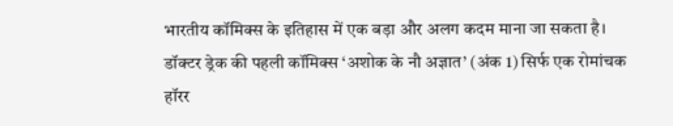भारतीय कॉमिक्स के इतिहास में एक बड़ा और अलग कदम माना जा सकता है। डॉक्टर ड्रेक की पहली कॉमिक्स ‘अशोक के नौ अज्ञात’ (अंक 1) सिर्फ एक रोमांचक हॉरर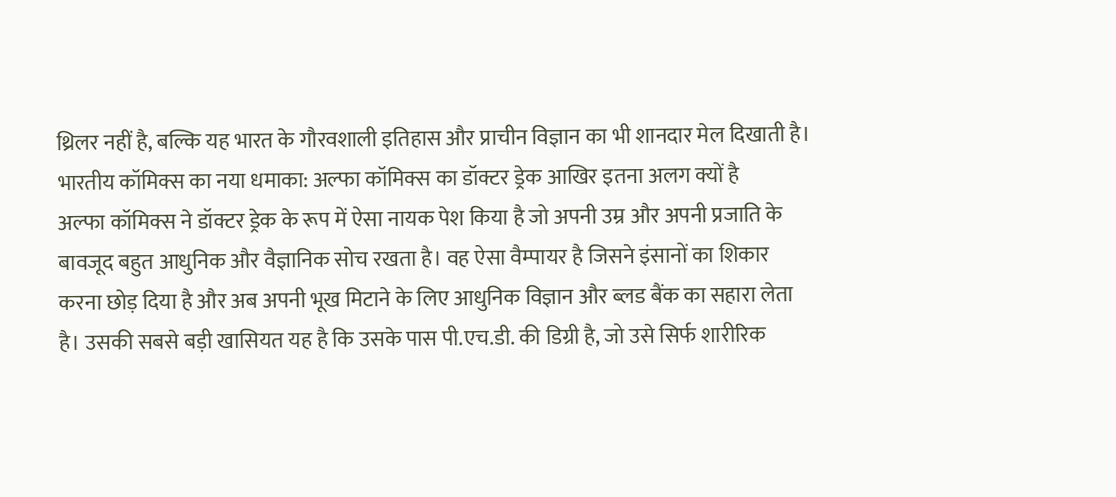थ्रिलर नहीं है, बल्कि यह भारत के गौरवशाली इतिहास और प्राचीन विज्ञान का भी शानदार मेल दिखाती है।
भारतीय कॉमिक्स का नया धमाका: अल्फा कॉमिक्स का डॉक्टर ड्रेक आखिर इतना अलग क्यों है
अल्फा कॉमिक्स ने डॉक्टर ड्रेक के रूप में ऐसा नायक पेश किया है जो अपनी उम्र और अपनी प्रजाति के बावजूद बहुत आधुनिक और वैज्ञानिक सोच रखता है। वह ऐसा वैम्पायर है जिसने इंसानों का शिकार करना छोड़ दिया है और अब अपनी भूख मिटाने के लिए आधुनिक विज्ञान और ब्लड बैंक का सहारा लेता है। उसकी सबसे बड़ी खासियत यह है कि उसके पास पी.एच.डी. की डिग्री है, जो उसे सिर्फ शारीरिक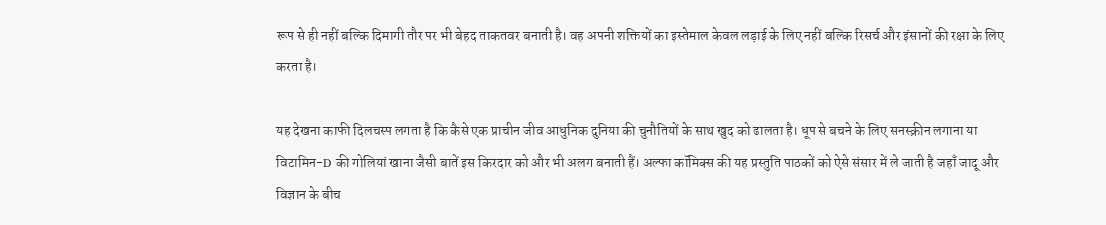रूप से ही नहीं बल्कि दिमागी तौर पर भी बेहद ताकतवर बनाती है। वह अपनी शक्तियों का इस्तेमाल केवल लड़ाई के लिए नहीं बल्कि रिसर्च और इंसानों की रक्षा के लिए करता है।

यह देखना काफी दिलचस्प लगता है कि कैसे एक प्राचीन जीव आधुनिक दुनिया की चुनौतियों के साथ खुद को ढालता है। धूप से बचने के लिए सनस्क्रीन लगाना या विटामिन-D की गोलियां खाना जैसी बातें इस किरदार को और भी अलग बनाती हैं। अल्फा कॉमिक्स की यह प्रस्तुति पाठकों को ऐसे संसार में ले जाती है जहाँ जादू और विज्ञान के बीच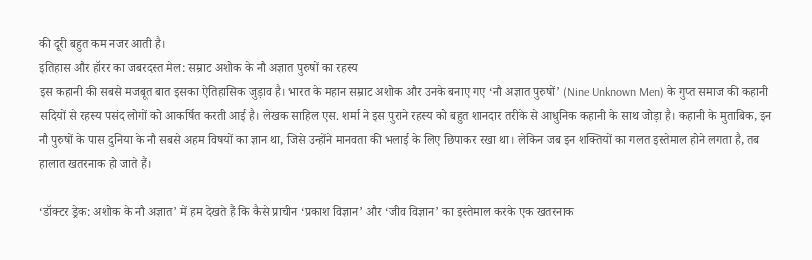की दूरी बहुत कम नजर आती है।
इतिहास और हॉरर का जबरदस्त मेल: सम्राट अशोक के नौ अज्ञात पुरुषों का रहस्य
इस कहानी की सबसे मजबूत बात इसका ऐतिहासिक जुड़ाव है। भारत के महान सम्राट अशोक और उनके बनाए गए ‘नौ अज्ञात पुरुषों’ (Nine Unknown Men) के गुप्त समाज की कहानी सदियों से रहस्य पसंद लोगों को आकर्षित करती आई है। लेखक साहिल एस. शर्मा ने इस पुराने रहस्य को बहुत शानदार तरीके से आधुनिक कहानी के साथ जोड़ा है। कहानी के मुताबिक, इन नौ पुरुषों के पास दुनिया के नौ सबसे अहम विषयों का ज्ञान था, जिसे उन्होंने मानवता की भलाई के लिए छिपाकर रखा था। लेकिन जब इन शक्तियों का गलत इस्तेमाल होने लगता है, तब हालात खतरनाक हो जाते हैं।

‘डॉक्टर ड्रेक: अशोक के नौ अज्ञात’ में हम देखते हैं कि कैसे प्राचीन ‘प्रकाश विज्ञान’ और ‘जीव विज्ञान’ का इस्तेमाल करके एक खतरनाक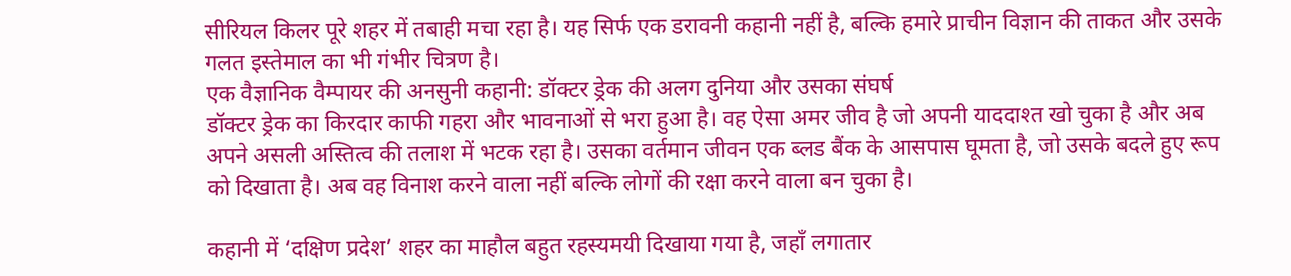सीरियल किलर पूरे शहर में तबाही मचा रहा है। यह सिर्फ एक डरावनी कहानी नहीं है, बल्कि हमारे प्राचीन विज्ञान की ताकत और उसके गलत इस्तेमाल का भी गंभीर चित्रण है।
एक वैज्ञानिक वैम्पायर की अनसुनी कहानी: डॉक्टर ड्रेक की अलग दुनिया और उसका संघर्ष
डॉक्टर ड्रेक का किरदार काफी गहरा और भावनाओं से भरा हुआ है। वह ऐसा अमर जीव है जो अपनी याददाश्त खो चुका है और अब अपने असली अस्तित्व की तलाश में भटक रहा है। उसका वर्तमान जीवन एक ब्लड बैंक के आसपास घूमता है, जो उसके बदले हुए रूप को दिखाता है। अब वह विनाश करने वाला नहीं बल्कि लोगों की रक्षा करने वाला बन चुका है।

कहानी में ‘दक्षिण प्रदेश’ शहर का माहौल बहुत रहस्यमयी दिखाया गया है, जहाँ लगातार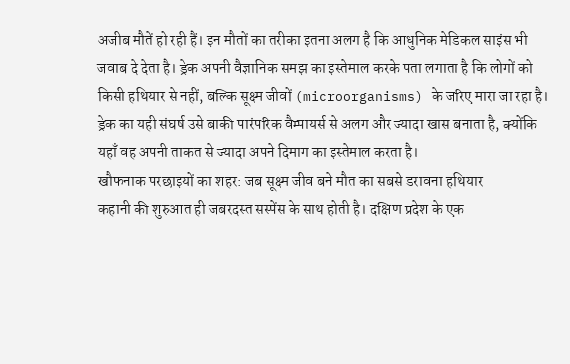अजीब मौतें हो रही हैं। इन मौतों का तरीका इतना अलग है कि आधुनिक मेडिकल साइंस भी जवाब दे देता है। ड्रेक अपनी वैज्ञानिक समझ का इस्तेमाल करके पता लगाता है कि लोगों को किसी हथियार से नहीं, बल्कि सूक्ष्म जीवों (microorganisms) के जरिए मारा जा रहा है। ड्रेक का यही संघर्ष उसे बाकी पारंपरिक वैम्पायर्स से अलग और ज्यादा खास बनाता है, क्योंकि यहाँ वह अपनी ताकत से ज्यादा अपने दिमाग का इस्तेमाल करता है।
खौफनाक परछाइयों का शहर: जब सूक्ष्म जीव बने मौत का सबसे डरावना हथियार
कहानी की शुरुआत ही जबरदस्त सस्पेंस के साथ होती है। दक्षिण प्रदेश के एक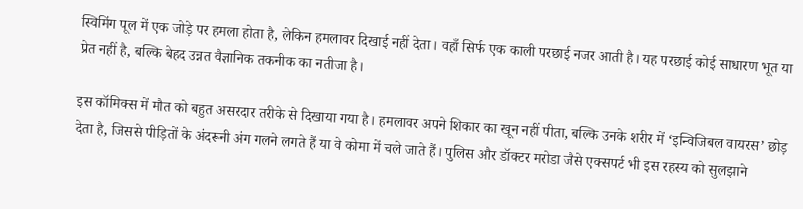स्विमिंग पूल में एक जोड़े पर हमला होता है, लेकिन हमलावर दिखाई नहीं देता। वहाँ सिर्फ एक काली परछाई नजर आती है। यह परछाई कोई साधारण भूत या प्रेत नहीं है, बल्कि बेहद उन्नत वैज्ञानिक तकनीक का नतीजा है।

इस कॉमिक्स में मौत को बहुत असरदार तरीके से दिखाया गया है। हमलावर अपने शिकार का खून नहीं पीता, बल्कि उनके शरीर में ‘इन्विजिबल वायरस’ छोड़ देता है, जिससे पीड़ितों के अंदरूनी अंग गलने लगते हैं या वे कोमा में चले जाते हैं। पुलिस और डॉक्टर मरोडा जैसे एक्सपर्ट भी इस रहस्य को सुलझाने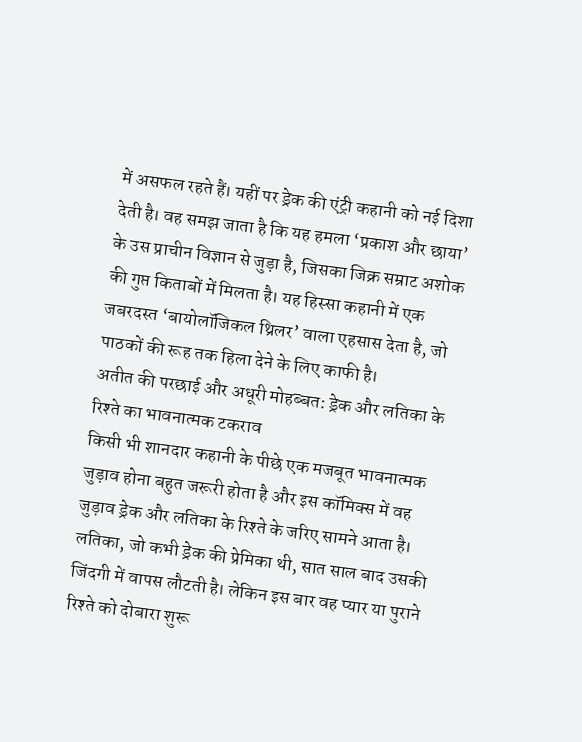में असफल रहते हैं। यहीं पर ड्रेक की एंट्री कहानी को नई दिशा देती है। वह समझ जाता है कि यह हमला ‘प्रकाश और छाया’ के उस प्राचीन विज्ञान से जुड़ा है, जिसका जिक्र सम्राट अशोक की गुप्त किताबों में मिलता है। यह हिस्सा कहानी में एक जबरदस्त ‘बायोलॉजिकल थ्रिलर’ वाला एहसास देता है, जो पाठकों की रूह तक हिला देने के लिए काफी है।
अतीत की परछाई और अधूरी मोहब्बत: ड्रेक और लतिका के रिश्ते का भावनात्मक टकराव
किसी भी शानदार कहानी के पीछे एक मजबूत भावनात्मक जुड़ाव होना बहुत जरूरी होता है और इस कॉमिक्स में वह जुड़ाव ड्रेक और लतिका के रिश्ते के जरिए सामने आता है। लतिका, जो कभी ड्रेक की प्रेमिका थी, सात साल बाद उसकी जिंदगी में वापस लौटती है। लेकिन इस बार वह प्यार या पुराने रिश्ते को दोबारा शुरू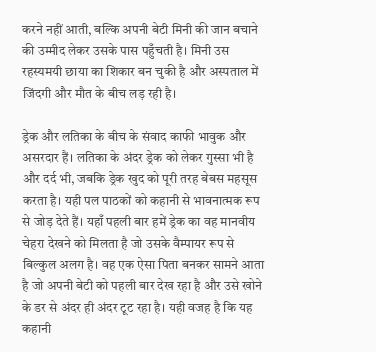करने नहीं आती, बल्कि अपनी बेटी मिनी की जान बचाने की उम्मीद लेकर उसके पास पहुँचती है। मिनी उस रहस्यमयी छाया का शिकार बन चुकी है और अस्पताल में जिंदगी और मौत के बीच लड़ रही है।

ड्रेक और लतिका के बीच के संवाद काफी भावुक और असरदार हैं। लतिका के अंदर ड्रेक को लेकर गुस्सा भी है और दर्द भी, जबकि ड्रेक खुद को पूरी तरह बेबस महसूस करता है। यही पल पाठकों को कहानी से भावनात्मक रूप से जोड़ देते हैं। यहाँ पहली बार हमें ड्रेक का वह मानवीय चेहरा देखने को मिलता है जो उसके वैम्पायर रूप से बिल्कुल अलग है। वह एक ऐसा पिता बनकर सामने आता है जो अपनी बेटी को पहली बार देख रहा है और उसे खोने के डर से अंदर ही अंदर टूट रहा है। यही वजह है कि यह कहानी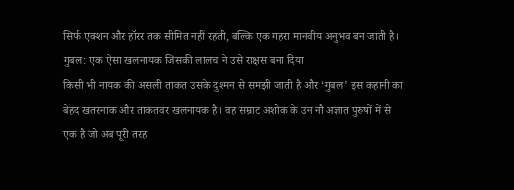सिर्फ एक्शन और हॉरर तक सीमित नहीं रहती, बल्कि एक गहरा मानवीय अनुभव बन जाती है।
गुबल: एक ऐसा खलनायक जिसकी लालच ने उसे राक्षस बना दिया
किसी भी नायक की असली ताकत उसके दुश्मन से समझी जाती है और ‘गुबल’ इस कहानी का बेहद खतरनाक और ताकतवर खलनायक है। वह सम्राट अशोक के उन नौ अज्ञात पुरुषों में से एक है जो अब पूरी तरह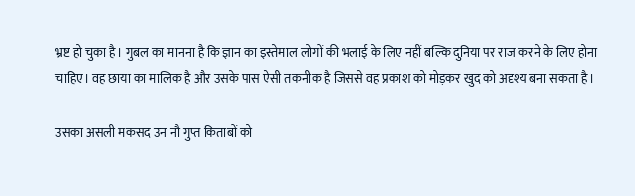भ्रष्ट हो चुका है। गुबल का मानना है कि ज्ञान का इस्तेमाल लोगों की भलाई के लिए नहीं बल्कि दुनिया पर राज करने के लिए होना चाहिए। वह छाया का मालिक है और उसके पास ऐसी तकनीक है जिससे वह प्रकाश को मोड़कर खुद को अदृश्य बना सकता है।

उसका असली मकसद उन नौ गुप्त किताबों को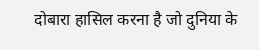दोबारा हासिल करना है जो दुनिया के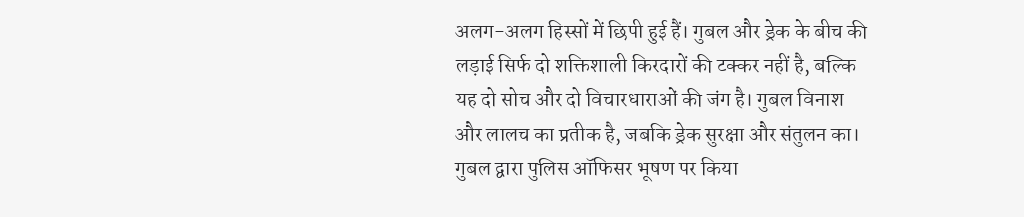अलग-अलग हिस्सों में छिपी हुई हैं। गुबल और ड्रेक के बीच की लड़ाई सिर्फ दो शक्तिशाली किरदारों की टक्कर नहीं है, बल्कि यह दो सोच और दो विचारधाराओं की जंग है। गुबल विनाश और लालच का प्रतीक है, जबकि ड्रेक सुरक्षा और संतुलन का। गुबल द्वारा पुलिस ऑफिसर भूषण पर किया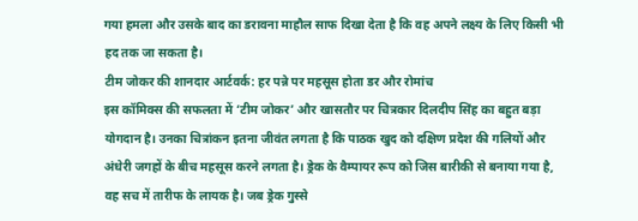गया हमला और उसके बाद का डरावना माहौल साफ दिखा देता है कि वह अपने लक्ष्य के लिए किसी भी हद तक जा सकता है।
टीम जोकर की शानदार आर्टवर्क: हर पन्ने पर महसूस होता डर और रोमांच
इस कॉमिक्स की सफलता में ‘टीम जोकर’ और खासतौर पर चित्रकार दिलदीप सिंह का बहुत बड़ा योगदान है। उनका चित्रांकन इतना जीवंत लगता है कि पाठक खुद को दक्षिण प्रदेश की गलियों और अंधेरी जगहों के बीच महसूस करने लगता है। ड्रेक के वैम्पायर रूप को जिस बारीकी से बनाया गया है, वह सच में तारीफ के लायक है। जब ड्रेक गुस्से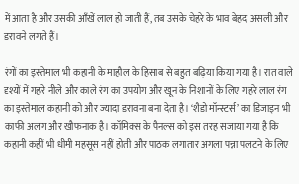में आता है और उसकी आँखें लाल हो जाती हैं, तब उसके चेहरे के भाव बेहद असली और डरावने लगते हैं।

रंगों का इस्तेमाल भी कहानी के माहौल के हिसाब से बहुत बढ़िया किया गया है। रात वाले दृश्यों में गहरे नीले और काले रंग का उपयोग और खून के निशानों के लिए गहरे लाल रंग का इस्तेमाल कहानी को और ज्यादा डरावना बना देता है। ‘शैडो मॉन्स्टर्स’ का डिजाइन भी काफी अलग और खौफनाक है। कॉमिक्स के पैनल्स को इस तरह सजाया गया है कि कहानी कहीं भी धीमी महसूस नहीं होती और पाठक लगातार अगला पन्ना पलटने के लिए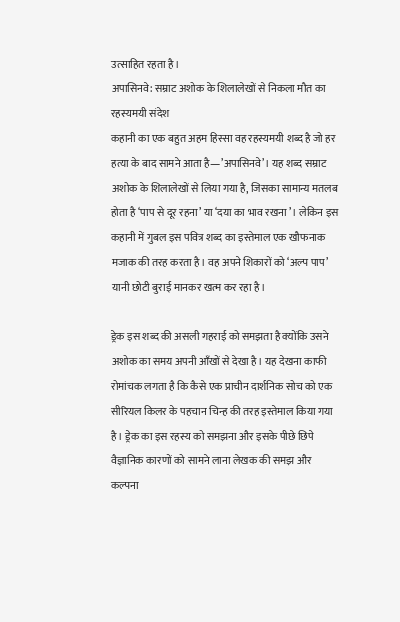उत्साहित रहता है।
अपासिनवे: सम्राट अशोक के शिलालेखों से निकला मौत का रहस्यमयी संदेश
कहानी का एक बहुत अहम हिस्सा वह रहस्यमयी शब्द है जो हर हत्या के बाद सामने आता है—’अपासिनवे’। यह शब्द सम्राट अशोक के शिलालेखों से लिया गया है, जिसका सामान्य मतलब होता है ‘पाप से दूर रहना’ या ‘दया का भाव रखना’। लेकिन इस कहानी में गुबल इस पवित्र शब्द का इस्तेमाल एक खौफनाक मजाक की तरह करता है। वह अपने शिकारों को ‘अल्प पाप’ यानी छोटी बुराई मानकर खत्म कर रहा है।

ड्रेक इस शब्द की असली गहराई को समझता है क्योंकि उसने अशोक का समय अपनी आँखों से देखा है। यह देखना काफी रोमांचक लगता है कि कैसे एक प्राचीन दार्शनिक सोच को एक सीरियल किलर के पहचान चिन्ह की तरह इस्तेमाल किया गया है। ड्रेक का इस रहस्य को समझना और इसके पीछे छिपे वैज्ञानिक कारणों को सामने लाना लेखक की समझ और कल्पना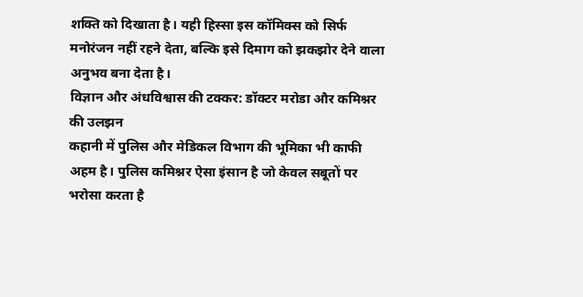शक्ति को दिखाता है। यही हिस्सा इस कॉमिक्स को सिर्फ मनोरंजन नहीं रहने देता, बल्कि इसे दिमाग को झकझोर देने वाला अनुभव बना देता है।
विज्ञान और अंधविश्वास की टक्कर: डॉक्टर मरोडा और कमिश्नर की उलझन
कहानी में पुलिस और मेडिकल विभाग की भूमिका भी काफी अहम है। पुलिस कमिश्नर ऐसा इंसान है जो केवल सबूतों पर भरोसा करता है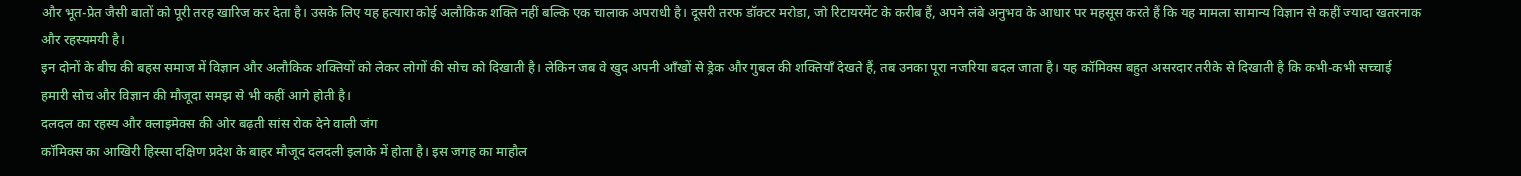और भूत-प्रेत जैसी बातों को पूरी तरह खारिज कर देता है। उसके लिए यह हत्यारा कोई अलौकिक शक्ति नहीं बल्कि एक चालाक अपराधी है। दूसरी तरफ डॉक्टर मरोडा, जो रिटायरमेंट के करीब हैं, अपने लंबे अनुभव के आधार पर महसूस करते हैं कि यह मामला सामान्य विज्ञान से कहीं ज्यादा खतरनाक और रहस्यमयी है।
इन दोनों के बीच की बहस समाज में विज्ञान और अलौकिक शक्तियों को लेकर लोगों की सोच को दिखाती है। लेकिन जब वे खुद अपनी आँखों से ड्रेक और गुबल की शक्तियाँ देखते हैं, तब उनका पूरा नजरिया बदल जाता है। यह कॉमिक्स बहुत असरदार तरीके से दिखाती है कि कभी-कभी सच्चाई हमारी सोच और विज्ञान की मौजूदा समझ से भी कहीं आगे होती है।
दलदल का रहस्य और क्लाइमेक्स की ओर बढ़ती सांस रोक देने वाली जंग
कॉमिक्स का आखिरी हिस्सा दक्षिण प्रदेश के बाहर मौजूद दलदली इलाके में होता है। इस जगह का माहौल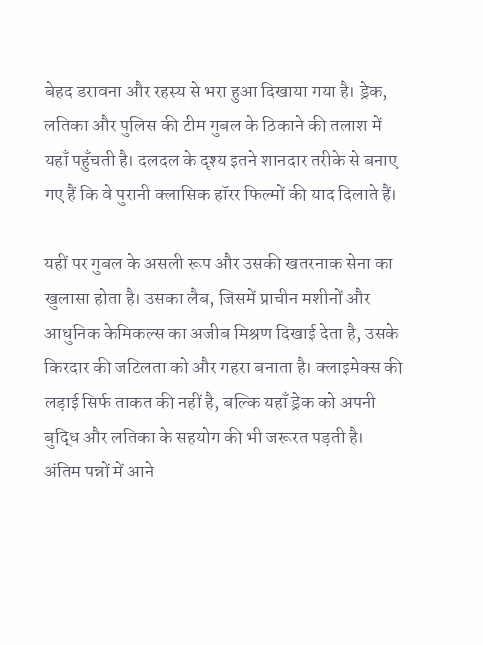बेहद डरावना और रहस्य से भरा हुआ दिखाया गया है। ड्रेक, लतिका और पुलिस की टीम गुबल के ठिकाने की तलाश में यहाँ पहुँचती है। दलदल के दृश्य इतने शानदार तरीके से बनाए गए हैं कि वे पुरानी क्लासिक हॉरर फिल्मों की याद दिलाते हैं।

यहीं पर गुबल के असली रूप और उसकी खतरनाक सेना का खुलासा होता है। उसका लैब, जिसमें प्राचीन मशीनों और आधुनिक केमिकल्स का अजीब मिश्रण दिखाई देता है, उसके किरदार की जटिलता को और गहरा बनाता है। क्लाइमेक्स की लड़ाई सिर्फ ताकत की नहीं है, बल्कि यहाँ ड्रेक को अपनी बुद्धि और लतिका के सहयोग की भी जरूरत पड़ती है। अंतिम पन्नों में आने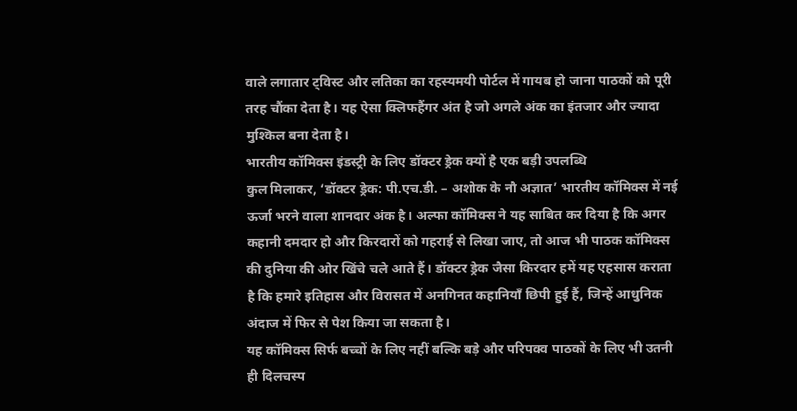वाले लगातार ट्विस्ट और लतिका का रहस्यमयी पोर्टल में गायब हो जाना पाठकों को पूरी तरह चौंका देता है। यह ऐसा क्लिफहैंगर अंत है जो अगले अंक का इंतजार और ज्यादा मुश्किल बना देता है।
भारतीय कॉमिक्स इंडस्ट्री के लिए डॉक्टर ड्रेक क्यों है एक बड़ी उपलब्धि
कुल मिलाकर, ‘डॉक्टर ड्रेक: पी.एच.डी. – अशोक के नौ अज्ञात’ भारतीय कॉमिक्स में नई ऊर्जा भरने वाला शानदार अंक है। अल्फा कॉमिक्स ने यह साबित कर दिया है कि अगर कहानी दमदार हो और किरदारों को गहराई से लिखा जाए, तो आज भी पाठक कॉमिक्स की दुनिया की ओर खिंचे चले आते हैं। डॉक्टर ड्रेक जैसा किरदार हमें यह एहसास कराता है कि हमारे इतिहास और विरासत में अनगिनत कहानियाँ छिपी हुई हैं, जिन्हें आधुनिक अंदाज में फिर से पेश किया जा सकता है।
यह कॉमिक्स सिर्फ बच्चों के लिए नहीं बल्कि बड़े और परिपक्व पाठकों के लिए भी उतनी ही दिलचस्प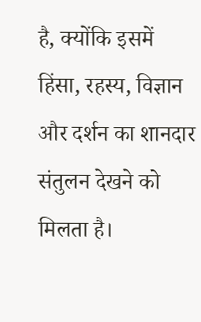है, क्योंकि इसमें हिंसा, रहस्य, विज्ञान और दर्शन का शानदार संतुलन देखने को मिलता है।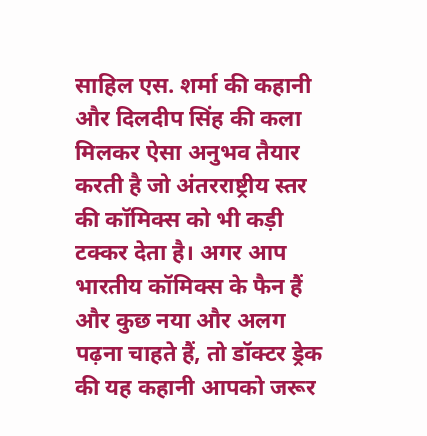साहिल एस. शर्मा की कहानी और दिलदीप सिंह की कला मिलकर ऐसा अनुभव तैयार करती है जो अंतरराष्ट्रीय स्तर की कॉमिक्स को भी कड़ी टक्कर देता है। अगर आप भारतीय कॉमिक्स के फैन हैं और कुछ नया और अलग पढ़ना चाहते हैं, तो डॉक्टर ड्रेक की यह कहानी आपको जरूर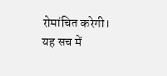रोमांचित करेगी। यह सच में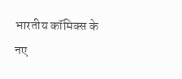भारतीय कॉमिक्स के नए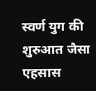स्वर्ण युग की शुरुआत जैसा एहसास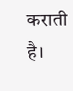कराती है।